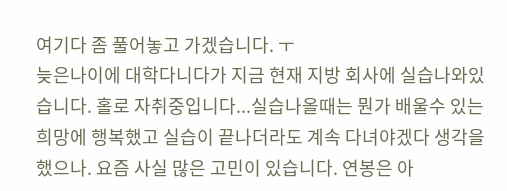여기다 좀 풀어놓고 가겠습니다. ㅜ
늦은나이에 대학다니다가 지금 현재 지방 회사에 실습나와있습니다. 홀로 자취중입니다...실습나올때는 뭔가 배울수 있는 희망에 행복했고 실습이 끝나더라도 계속 다녀야겠다 생각을 했으나. 요즘 사실 많은 고민이 있습니다. 연봉은 아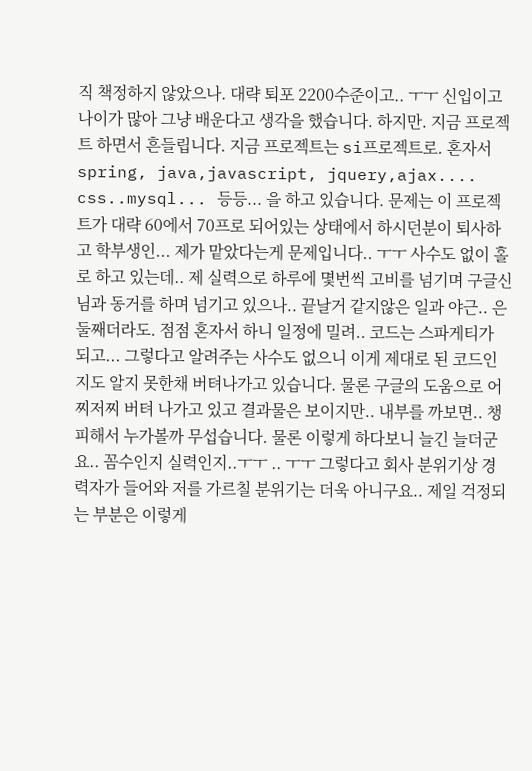직 책정하지 않았으나. 대략 퇴포 2200수준이고.. ㅜㅜ 신입이고 나이가 많아 그냥 배운다고 생각을 했습니다. 하지만. 지금 프로젝트 하면서 흔들립니다. 지금 프로젝트는 si프로젝트로. 혼자서 spring, java,javascript, jquery,ajax.... css..mysql... 등등... 을 하고 있습니다. 문제는 이 프로젝트가 대략 60에서 70프로 되어있는 상태에서 하시던분이 퇴사하고 학부생인... 제가 맡았다는게 문제입니다.. ㅜㅜ 사수도 없이 홀로 하고 있는데.. 제 실력으로 하루에 몇번씩 고비를 넘기며 구글신님과 동거를 하며 넘기고 있으나.. 끝날거 같지않은 일과 야근.. 은 둘째더라도. 점점 혼자서 하니 일정에 밀려.. 코드는 스파게티가 되고... 그렇다고 알려주는 사수도 없으니 이게 제대로 된 코드인지도 알지 못한채 버텨나가고 있습니다. 물론 구글의 도움으로 어찌저찌 버텨 나가고 있고 결과물은 보이지만.. 내부를 까보면.. 챙피해서 누가볼까 무섭습니다. 물론 이렇게 하다보니 늘긴 늘더군요.. 꼼수인지 실력인지..ㅜㅜ .. ㅜㅜ 그렇다고 회사 분위기상 경력자가 들어와 저를 가르칠 분위기는 더욱 아니구요.. 제일 걱정되는 부분은 이렇게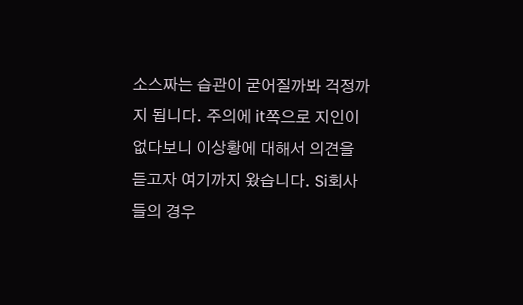소스짜는 습관이 굳어질까봐 걱정까지 됩니다. 주의에 it쪽으로 지인이 없다보니 이상황에 대해서 의견을 듣고자 여기까지 왔습니다. Si회사들의 경우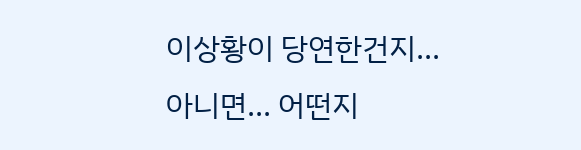이상황이 당연한건지... 아니면... 어떤지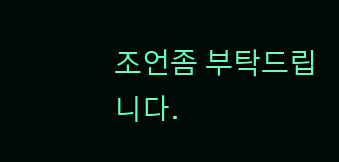조언좀 부탁드립니다.